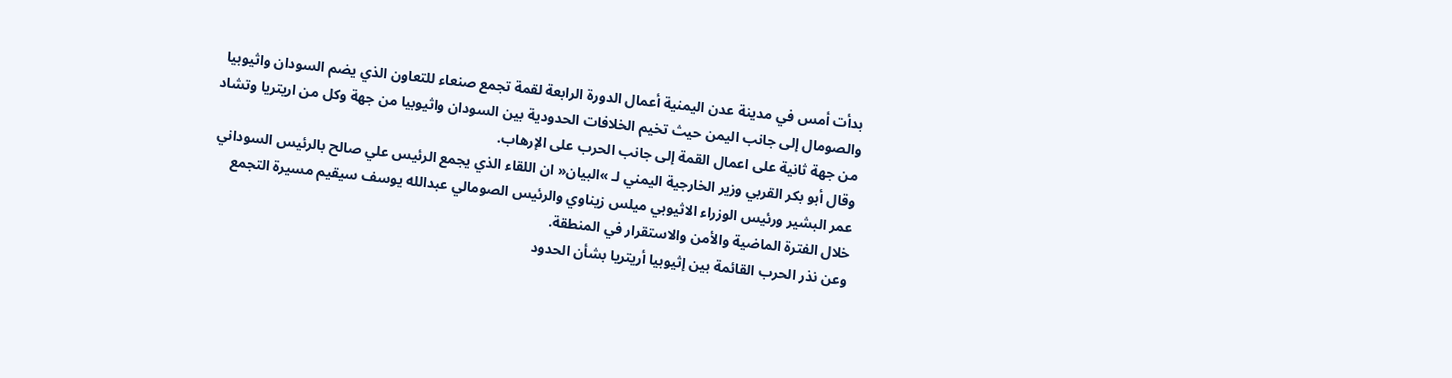بدأت أمس في مدينة عدن اليمنية أعمال الدورة الرابعة لقمة تجمع صنعاء للتعاون الذي يضم السودان واثيوبيا والصومال إلى جانب اليمن حيث تخيم الخلافات الحدودية بين السودان واثيوبيا من جهة وكل من اريتريا وتشاد من جهة ثانية على اعمال القمة إلى جانب الحرب على الإرهاب.
وقال أبو بكر القربي وزير الخارجية اليمني لـ »البيان« ان اللقاء الذي يجمع الرئيس علي صالح بالرئيس السوداني عمر البشير ورئيس الوزراء الاثيوبي ميلس زيناوي والرئيس الصومالي عبدالله يوسف سيقيم مسيرة التجمع خلال الفترة الماضية والأمن والاستقرار في المنطقة.
وعن نذر الحرب القائمة بين إثيوبيا أريتريا بشأن الحدود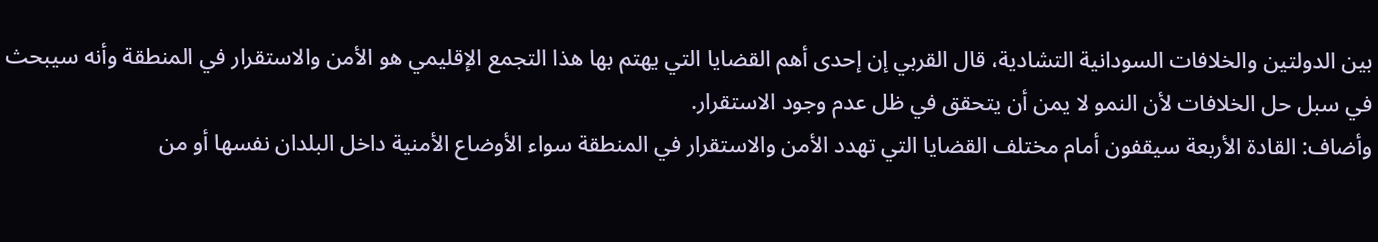بين الدولتين والخلافات السودانية التشادية، قال القربي إن إحدى أهم القضايا التي يهتم بها هذا التجمع الإقليمي هو الأمن والاستقرار في المنطقة وأنه سيبحث في سبل حل الخلافات لأن النمو لا يمن أن يتحقق في ظل عدم وجود الاستقرار.
وأضاف: القادة الأربعة سيقفون أمام مختلف القضايا التي تهدد الأمن والاستقرار في المنطقة سواء الأوضاع الأمنية داخل البلدان نفسها أو من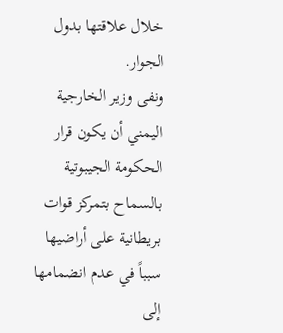خلال علاقتها بدول الجوار.
ونفى وزير الخارجية اليمني أن يكون قرار الحكومة الجيبوتية بالسماح بتمركز قوات بريطانية على أراضيها سبباً في عدم انضمامها إلى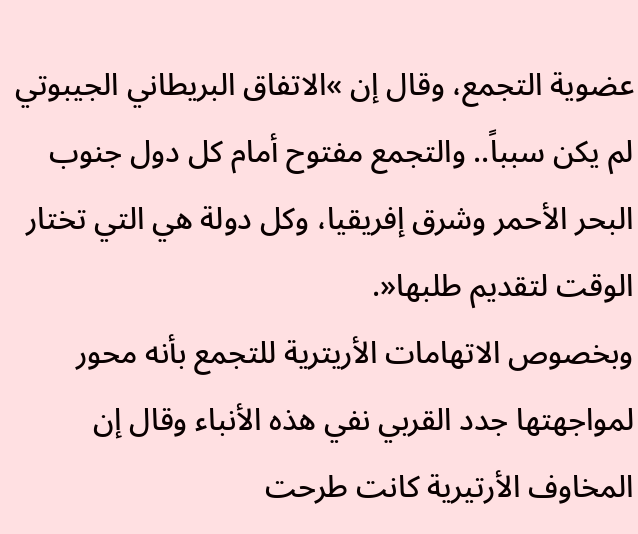عضوية التجمع، وقال إن »الاتفاق البريطاني الجيبوتي لم يكن سبباً.. والتجمع مفتوح أمام كل دول جنوب البحر الأحمر وشرق إفريقيا، وكل دولة هي التي تختار الوقت لتقديم طلبها«.
وبخصوص الاتهامات الأريترية للتجمع بأنه محور لمواجهتها جدد القربي نفي هذه الأنباء وقال إن المخاوف الأرتيرية كانت طرحت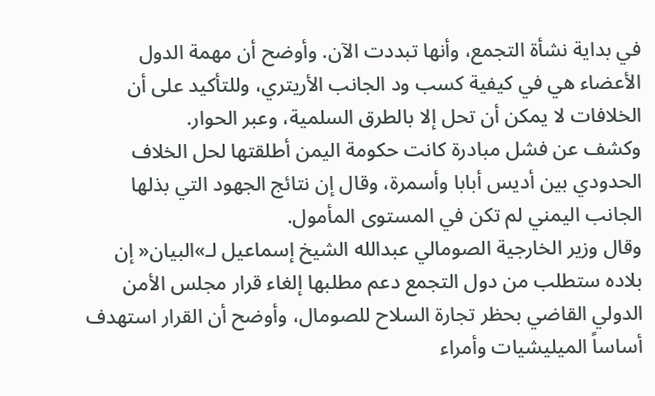في بداية نشأة التجمع، وأنها تبددت الآن. وأوضح أن مهمة الدول الأعضاء هي في كيفية كسب ود الجانب الأريتري، وللتأكيد على أن الخلافات لا يمكن أن تحل إلا بالطرق السلمية، وعبر الحوار.
وكشف عن فشل مبادرة كانت حكومة اليمن أطلقتها لحل الخلاف الحدودي بين أديس أبابا وأسمرة، وقال إن نتائج الجهود التي بذلها الجانب اليمني لم تكن في المستوى المأمول.
وقال وزير الخارجية الصومالي عبدالله الشيخ إسماعيل لـ»البيان« إن بلاده ستطلب من دول التجمع دعم مطلبها إلغاء قرار مجلس الأمن الدولي القاضي بحظر تجارة السلاح للصومال، وأوضح أن القرار استهدف أساساً الميليشيات وأمراء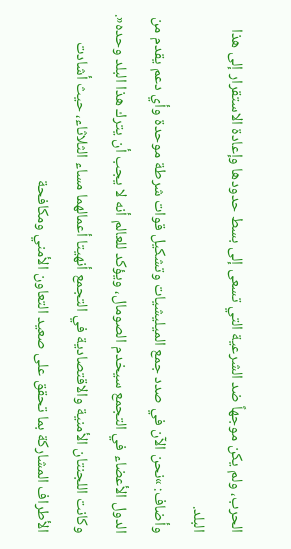الحرب، ولم يكن موجهاً ضد الشرعية التي تسعى إلى بسط حدودها وإعادة الاستقرار إلى هذا البلد.
وأضاف: »نحن الآن في صدد جمع الميليشيات وتشكيل قوات شرطة موحدة وأي دعم يقدم من الدول الأعضاء في التجمع سيخدم الصومال، ويؤكد للعالم أنه لا يجب أن يترك هذا البلد وحده«.
وكانت اللجنتان الأمنية والاقتصادية في التجمع أنهيتا أعمالهما مساء الثلاثاء، حيث أشادت الأطراف المشاركة بما تحقق على صعيد التعاون الأمني ومكافحة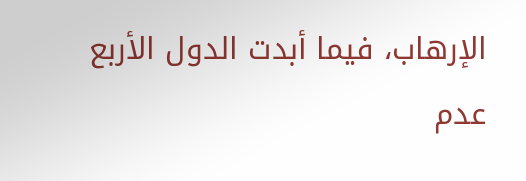الإرهاب، فيما أبدت الدول الأربع عدم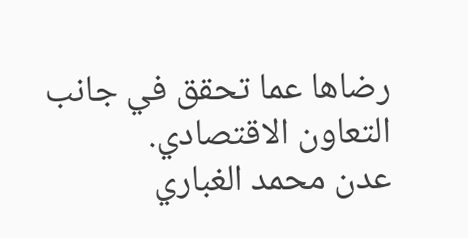رضاها عما تحقق في جانب التعاون الاقتصادي.
عدن محمد الغباري